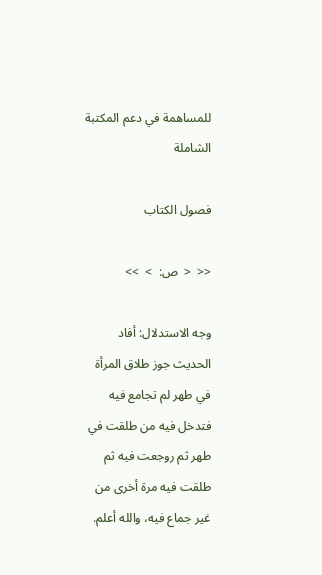للمساهمة في دعم المكتبة الشاملة

فصول الكتاب

<<  <  ص:  >  >>

وجه الاستدلال: أفاد الحديث جوز طلاق المرأة في طهر لم تجامع فيه فتدخل فيه من طلقت في طهر ثم روجعت فيه ثم طلقت فيه مرة أخرى من غير جماع فيه، والله أعلم.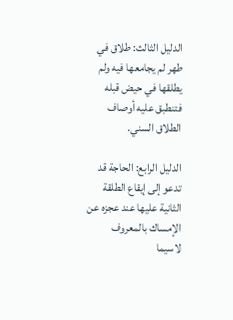الدليل الثالث: طلاق في طهر لم يجامعها فيه ولم يطلقها في حيض قبله فتنطبق عليه أوصاف الطلاق السني.

الدليل الرابع: الحاجة قد تدعو إلى إيقاع الطلقة الثانية عليها عند عجزه عن الإمساك بالمعروف لاسيما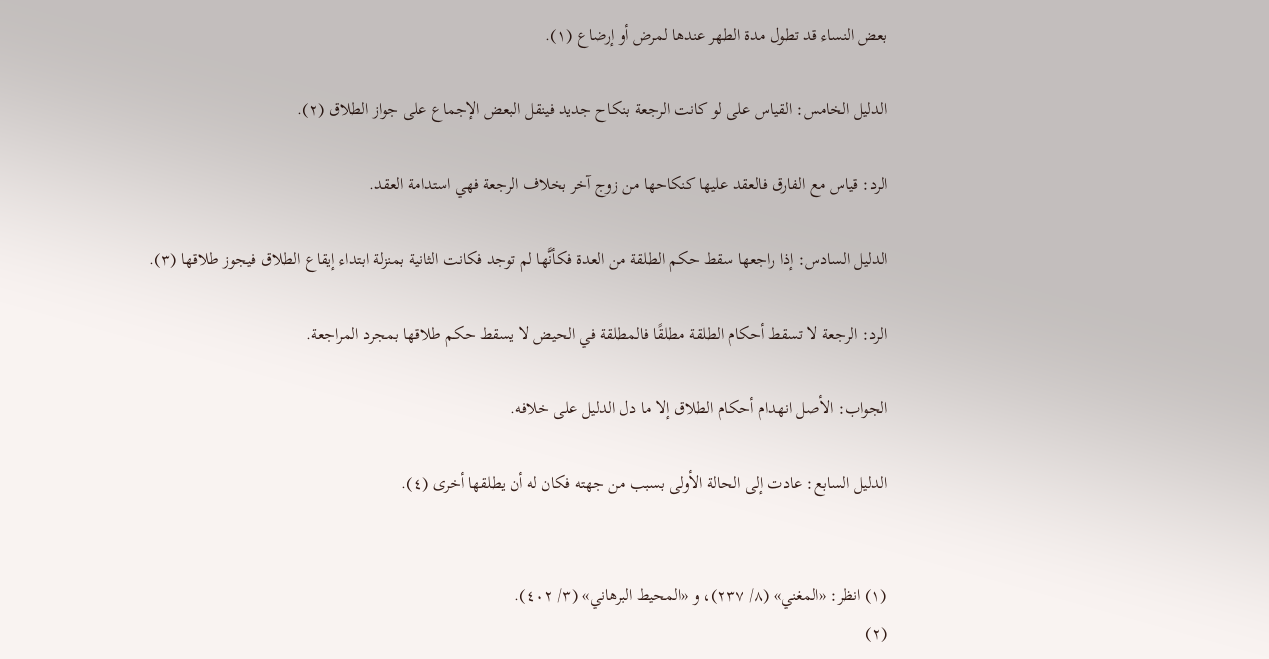بعض النساء قد تطول مدة الطهر عندها لمرض أو إرضاع (١).

الدليل الخامس: القياس على لو كانت الرجعة بنكاح جديد فينقل البعض الإجماع على جواز الطلاق (٢).

الرد: قياس مع الفارق فالعقد عليها كنكاحها من زوج آخر بخلاف الرجعة فهي استدامة العقد.

الدليل السادس: إذا راجعها سقط حكم الطلقة من العدة فكأنَّها لم توجد فكانت الثانية بمنزلة ابتداء إيقاع الطلاق فيجوز طلاقها (٣).

الرد: الرجعة لا تسقط أحكام الطلقة مطلقًا فالمطلقة في الحيض لا يسقط حكم طلاقها بمجرد المراجعة.

الجواب: الأصل انهدام أحكام الطلاق إلا ما دل الدليل على خلافه.

الدليل السابع: عادت إلى الحالة الأولى بسبب من جهته فكان له أن يطلقها أخرى (٤).


(١) انظر: «المغني» (٨/ ٢٣٧)، و «المحيط البرهاني» (٣/ ٤٠٢).
(٢)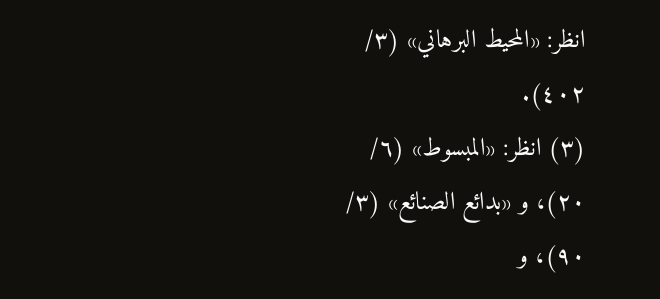انظر: «المحيط البرهاني» (٣/ ٤٠٢).
(٣) انظر: «المبسوط» (٦/ ٢٠)، و «بدائع الصنائع» (٣/ ٩٠)، و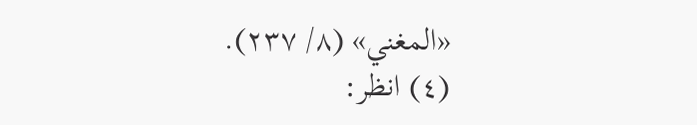«المغني» (٨/ ٢٣٧).
(٤) انظر: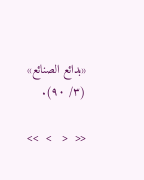«بدائع الصنائع» (٣/ ٩٠).

<<  <   >  >>